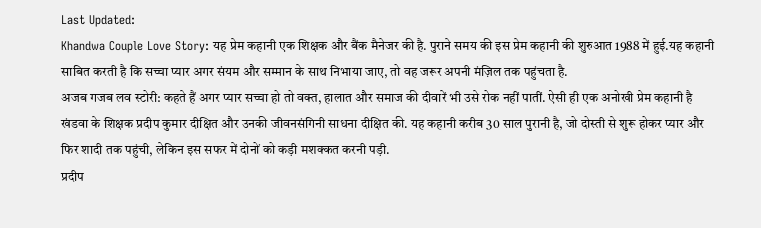Last Updated:
Khandwa Couple Love Story: यह प्रेम कहानी एक शिक्षक और बैंक मैनेजर की है. पुराने समय की इस प्रेम कहानी की शुरुआत 1988 में हुई.यह कहानी साबित करती है कि सच्चा प्यार अगर संयम और सम्मान के साथ निभाया जाए, तो वह जरूर अपनी मंज़िल तक पहुंचता है.
अजब गजब लव स्टोरी: कहते हैं अगर प्यार सच्चा हो तो वक्त, हालात और समाज की दीवारें भी उसे रोक नहीं पातीं. ऐसी ही एक अनोखी प्रेम कहानी है खंडवा के शिक्षक प्रदीप कुमार दीक्षित और उनकी जीवनसंगिनी साधना दीक्षित की. यह कहानी करीब 30 साल पुरानी है, जो दोस्ती से शुरू होकर प्यार और फिर शादी तक पहुंची, लेकिन इस सफर में दोनों को कड़ी मशक्कत करनी पड़ी.
प्रदीप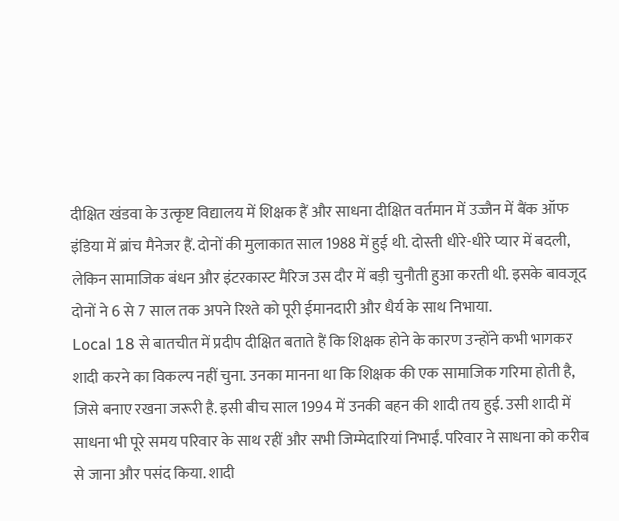दीक्षित खंडवा के उत्कृष्ट विद्यालय में शिक्षक हैं और साधना दीक्षित वर्तमान में उज्जैन में बैंक ऑफ इंडिया में ब्रांच मैनेजर हैं. दोनों की मुलाकात साल 1988 में हुई थी. दोस्ती धीरे-धीरे प्यार में बदली, लेकिन सामाजिक बंधन और इंटरकास्ट मैरिज उस दौर में बड़ी चुनौती हुआ करती थी. इसके बावजूद दोनों ने 6 से 7 साल तक अपने रिश्ते को पूरी ईमानदारी और धैर्य के साथ निभाया.
Local 18 से बातचीत में प्रदीप दीक्षित बताते हैं कि शिक्षक होने के कारण उन्होंने कभी भागकर शादी करने का विकल्प नहीं चुना. उनका मानना था कि शिक्षक की एक सामाजिक गरिमा होती है, जिसे बनाए रखना जरूरी है. इसी बीच साल 1994 में उनकी बहन की शादी तय हुई. उसी शादी में साधना भी पूरे समय परिवार के साथ रहीं और सभी जिम्मेदारियां निभाईं. परिवार ने साधना को करीब से जाना और पसंद किया. शादी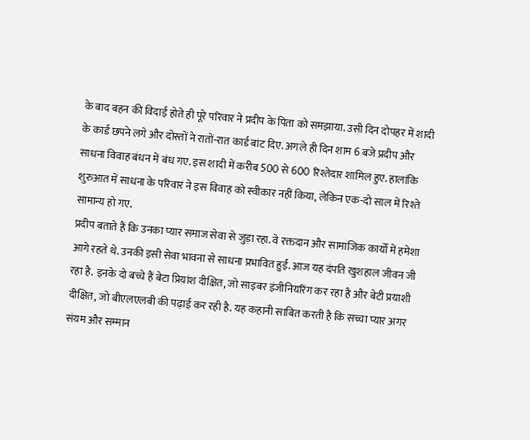के बाद बहन की विदाई होते ही पूरे परिवार ने प्रदीप के पिता को समझाया. उसी दिन दोपहर में शादी के कार्ड छपने लगे और दोस्तों ने रातों-रात कार्ड बांट दिए. अगले ही दिन शाम 6 बजे प्रदीप और साधना विवाह बंधन में बंध गए. इस शादी में करीब 500 से 600 रिश्तेदार शामिल हुए. हालांकि शुरुआत में साधना के परिवार ने इस विवाह को स्वीकार नहीं किया, लेकिन एक-दो साल में रिश्ते सामान्य हो गए.
प्रदीप बताते हैं कि उनका प्यार समाज सेवा से जुड़ा रहा. वे रक्तदान और सामाजिक कार्यों में हमेशा आगे रहते थे. उनकी इसी सेवा भावना से साधना प्रभावित हुईं. आज यह दंपति खुशहाल जीवन जी रहा है. इनके दो बच्चे हैं बेटा प्रियांश दीक्षित, जो साइबर इंजीनियरिंग कर रहा है और बेटी प्रयाशी दीक्षित, जो बीएलएलबी की पढ़ाई कर रही है. यह कहानी साबित करती है कि सच्चा प्यार अगर संयम और सम्मान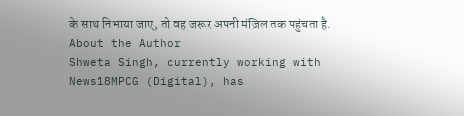के साथ निभाया जाए, तो वह जरूर अपनी मंज़िल तक पहुंचता है.
About the Author
Shweta Singh, currently working with News18MPCG (Digital), has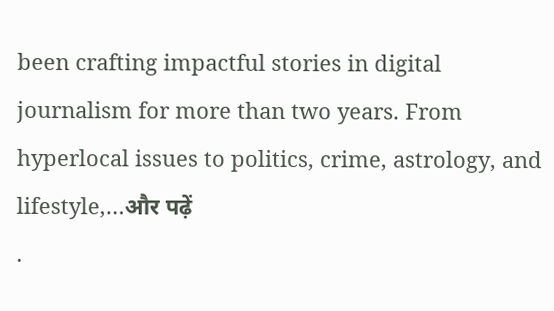been crafting impactful stories in digital journalism for more than two years. From hyperlocal issues to politics, crime, astrology, and lifestyle,…और पढ़ें
.